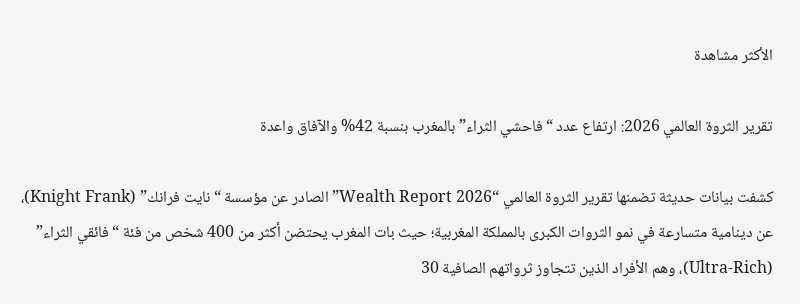الأكثر مشاهدة

تقرير الثروة العالمي 2026: ارتفاع عدد “فاحشي الثراء” بالمغرب بنسبة 42% والآفاق واعدة

كشفت بيانات حديثة تضمنها تقرير الثروة العالمي “Wealth Report 2026” الصادر عن مؤسسة “نايت فرانك” (Knight Frank)، عن دينامية متسارعة في نمو الثروات الكبرى بالمملكة المغربية؛ حيث بات المغرب يحتضن أكثر من 400 شخص من فئة “فائقي الثراء” (Ultra-Rich)، وهم الأفراد الذين تتجاوز ثرواتهم الصافية 30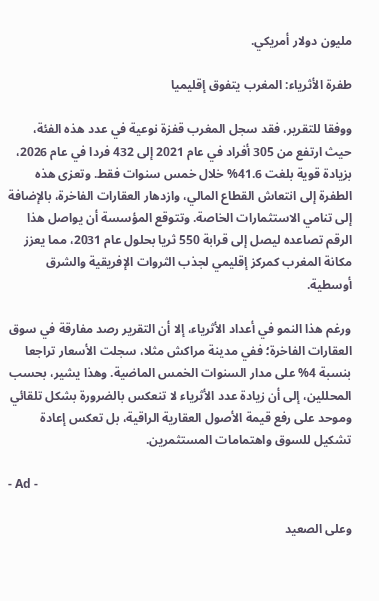مليون دولار أمريكي.

طفرة الأثرياء: المغرب يتفوق إقليميا

ووفقا للتقرير، فقد سجل المغرب قفزة نوعية في عدد هذه الفئة، حيث ارتفع من 305 أفراد في عام 2021 إلى 432 فردا في عام 2026، بزيادة قوية بلغت 41.6% خلال خمس سنوات فقط. وتعزى هذه الطفرة إلى انتعاش القطاع المالي، وازدهار العقارات الفاخرة، بالإضافة إلى تنامي الاستثمارات الخاصة. وتتوقع المؤسسة أن يواصل هذا الرقم تصاعده ليصل إلى قرابة 550 ثريا بحلول عام 2031، مما يعزز مكانة المغرب كمركز إقليمي لجذب الثروات الإفريقية والشرق أوسطية.

ورغم هذا النمو في أعداد الأثرياء، إلا أن التقرير رصد مفارقة في سوق العقارات الفاخرة؛ ففي مدينة مراكش مثلا، سجلت الأسعار تراجعا بنسبة 4% على مدار السنوات الخمس الماضية. وهذا يشير، بحسب المحللين، إلى أن زيادة عدد الأثرياء لا تنعكس بالضرورة بشكل تلقائي وموحد على رفع قيمة الأصول العقارية الراقية، بل تعكس إعادة تشكيل للسوق واهتمامات المستثمرين.

- Ad -

وعلى الصعيد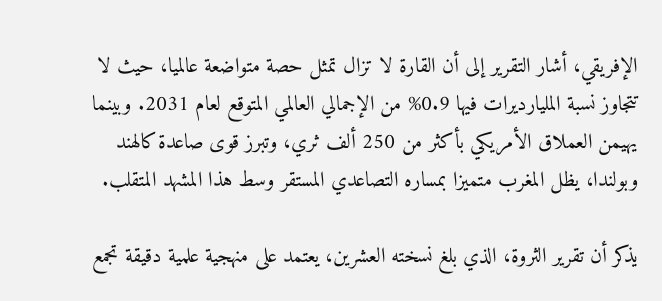الإفريقي، أشار التقرير إلى أن القارة لا تزال تمثل حصة متواضعة عالميا، حيث لا تتجاوز نسبة المليارديرات فيها 0.9% من الإجمالي العالمي المتوقع لعام 2031. وبينما يهيمن العملاق الأمريكي بأكثر من 250 ألف ثري، وتبرز قوى صاعدة كالهند وبولندا، يظل المغرب متميزا بمساره التصاعدي المستقر وسط هذا المشهد المتقلب.

يذكر أن تقرير الثروة، الذي بلغ نسخته العشرين، يعتمد على منهجية علمية دقيقة تجمع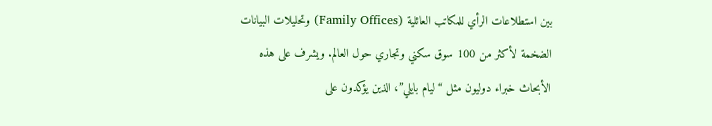بين استطلاعات الرأي للمكاتب العائلية (Family Offices) وتحليلات البيانات الضخمة لأكثر من 100 سوق سكني وتجاري حول العالم. ويشرف على هذه الأبحاث خبراء دوليون مثل “ليام بايلي”، الذين يؤكدون على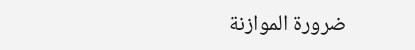ضرورة الموازنة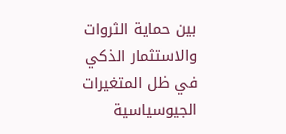بين حماية الثروات والاستثمار الذكي في ظل المتغيرات الجيوسياسية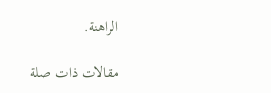الراهنة.

مقالات ذات صلة